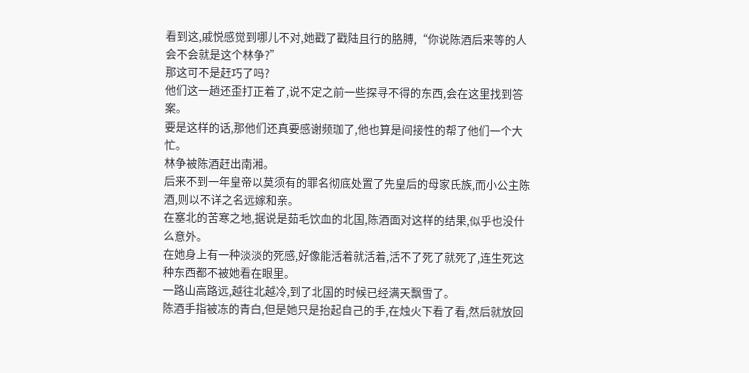看到这,戚悦感觉到哪儿不对,她戳了戳陆且行的胳膊,“你说陈酒后来等的人会不会就是这个林争?”
那这可不是赶巧了吗?
他们这一趟还歪打正着了,说不定之前一些探寻不得的东西,会在这里找到答案。
要是这样的话,那他们还真要感谢频珈了,他也算是间接性的帮了他们一个大忙。
林争被陈酒赶出南湘。
后来不到一年皇帝以莫须有的罪名彻底处置了先皇后的母家氏族,而小公主陈酒,则以不详之名远嫁和亲。
在塞北的苦寒之地,据说是茹毛饮血的北国,陈酒面对这样的结果,似乎也没什么意外。
在她身上有一种淡淡的死感,好像能活着就活着,活不了死了就死了,连生死这种东西都不被她看在眼里。
一路山高路远,越往北越冷,到了北国的时候已经满天飘雪了。
陈酒手指被冻的青白,但是她只是抬起自己的手,在烛火下看了看,然后就放回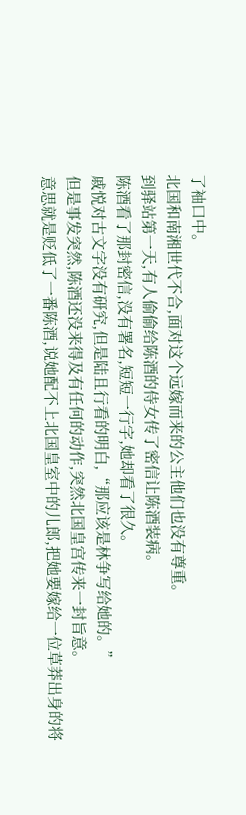了袖口中。
北国和南湘世代不合,面对这个远嫁而来的公主他们也没有尊重。
到驿站第一天,有人偷偷给陈酒的侍女传了密信让陈酒装病。
陈酒看了那封密信,没有署名,短短一行字,她却看了很久。
戚悦对古文字没有研究,但是陆且行看的明白,“那应该是林争写给她的。”
但是事发突然,陈酒还没来得及有任何的动作,突然北国皇宫传来一封旨意。
意思就是贬低了一番陈酒,说她配不上北国皇室中的儿郎,把她要嫁给一位草莽出身的将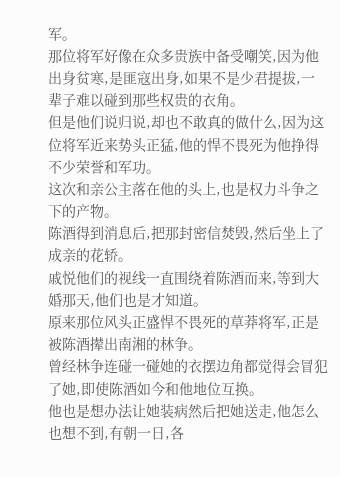军。
那位将军好像在众多贵族中备受嘲笑,因为他出身贫寒,是匪寇出身,如果不是少君提拔,一辈子难以碰到那些权贵的衣角。
但是他们说归说,却也不敢真的做什么,因为这位将军近来势头正猛,他的悍不畏死为他挣得不少荣誉和军功。
这次和亲公主落在他的头上,也是权力斗争之下的产物。
陈酒得到消息后,把那封密信焚毁,然后坐上了成亲的花轿。
戚悦他们的视线一直围绕着陈酒而来,等到大婚那天,他们也是才知道。
原来那位风头正盛悍不畏死的草莽将军,正是被陈酒撵出南湘的林争。
曾经林争连碰一碰她的衣摆边角都觉得会冒犯了她,即使陈酒如今和他地位互换。
他也是想办法让她装病然后把她送走,他怎么也想不到,有朝一日,各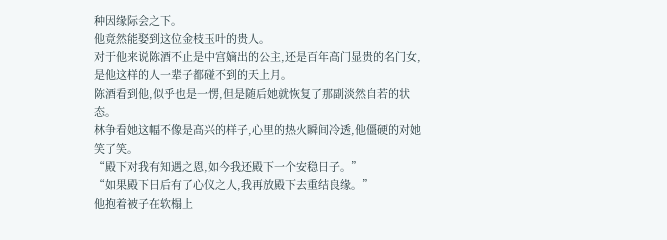种因缘际会之下。
他竟然能娶到这位金枝玉叶的贵人。
对于他来说陈酒不止是中宫嫡出的公主,还是百年高门显贵的名门女,是他这样的人一辈子都碰不到的天上月。
陈酒看到他,似乎也是一愣,但是随后她就恢复了那副淡然自若的状态。
林争看她这幅不像是高兴的样子,心里的热火瞬间冷透,他僵硬的对她笑了笑。
“殿下对我有知遇之恩,如今我还殿下一个安稳日子。”
“如果殿下日后有了心仪之人,我再放殿下去重结良缘。”
他抱着被子在软榻上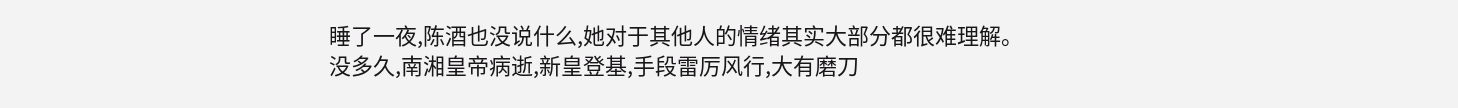睡了一夜,陈酒也没说什么,她对于其他人的情绪其实大部分都很难理解。
没多久,南湘皇帝病逝,新皇登基,手段雷厉风行,大有磨刀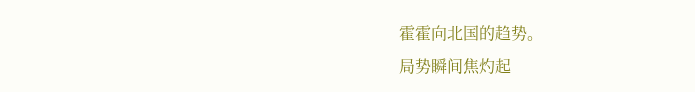霍霍向北国的趋势。
局势瞬间焦灼起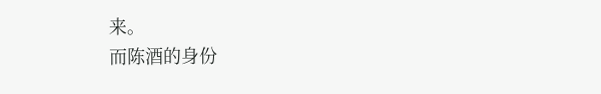来。
而陈酒的身份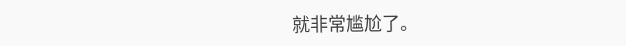就非常尴尬了。